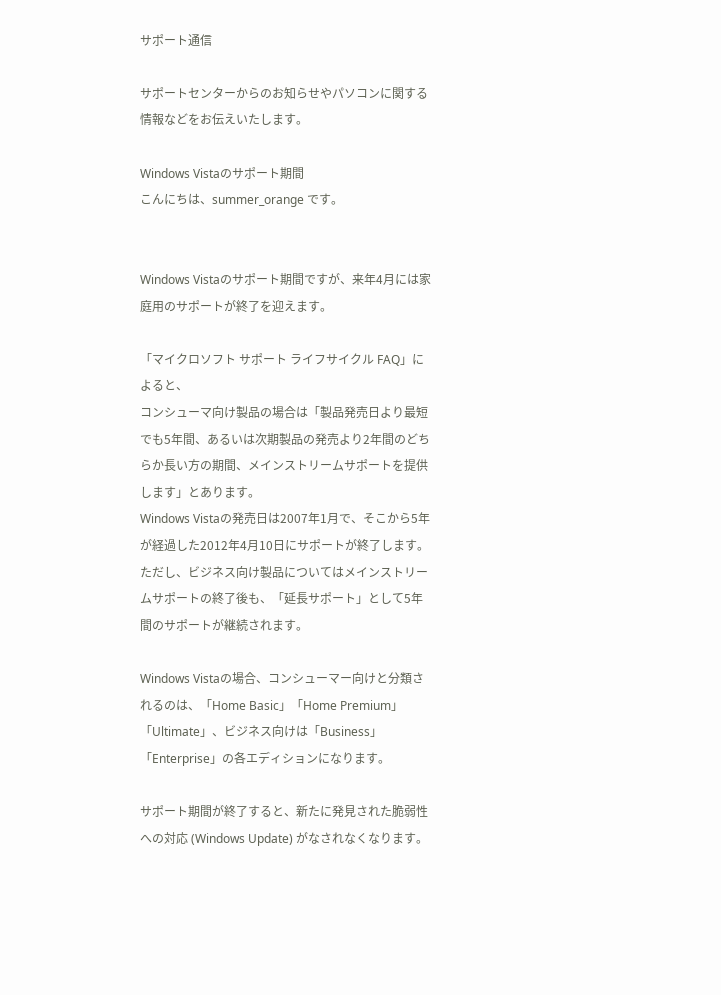サポート通信

サポートセンターからのお知らせやパソコンに関する情報などをお伝えいたします。

Windows Vistaのサポート期間
こんにちは、summer_orange です。


Windows Vistaのサポート期間ですが、来年4月には家庭用のサポートが終了を迎えます。

「マイクロソフト サポート ライフサイクル FAQ」によると、
コンシューマ向け製品の場合は「製品発売日より最短でも5年間、あるいは次期製品の発売より2年間のどちらか長い方の期間、メインストリームサポートを提供します」とあります。
Windows Vistaの発売日は2007年1月で、そこから5年が経過した2012年4月10日にサポートが終了します。
ただし、ビジネス向け製品についてはメインストリームサポートの終了後も、「延長サポート」として5年間のサポートが継続されます。

Windows Vistaの場合、コンシューマー向けと分類されるのは、「Home Basic」「Home Premium」「Ultimate」、ビジネス向けは「Business」「Enterprise」の各エディションになります。

サポート期間が終了すると、新たに発見された脆弱性への対応 (Windows Update) がなされなくなります。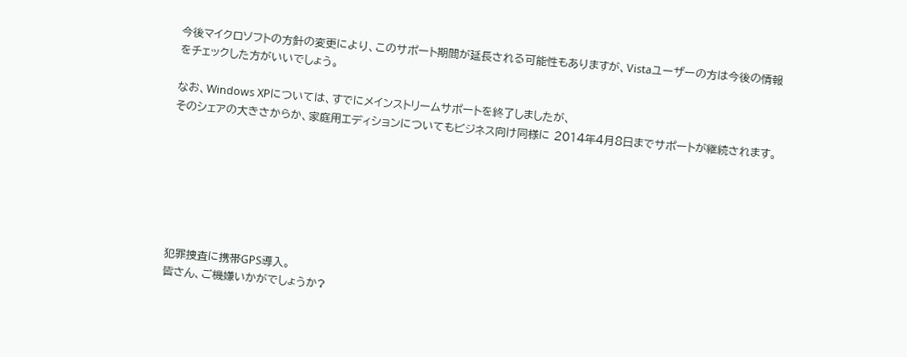今後マイクロソフトの方針の変更により、このサポート期間が延長される可能性もありますが、Vistaユーザーの方は今後の情報をチェックした方がいいでしょう。

なお、Windows XPについては、すでにメインストリームサポートを終了しましたが、
そのシェアの大きさからか、家庭用エディションについてもビジネス向け同様に 2014年4月8日までサポートが継続されます。







犯罪捜査に携帯GPS導入。
皆さん、ご機嫌いかがでしょうか?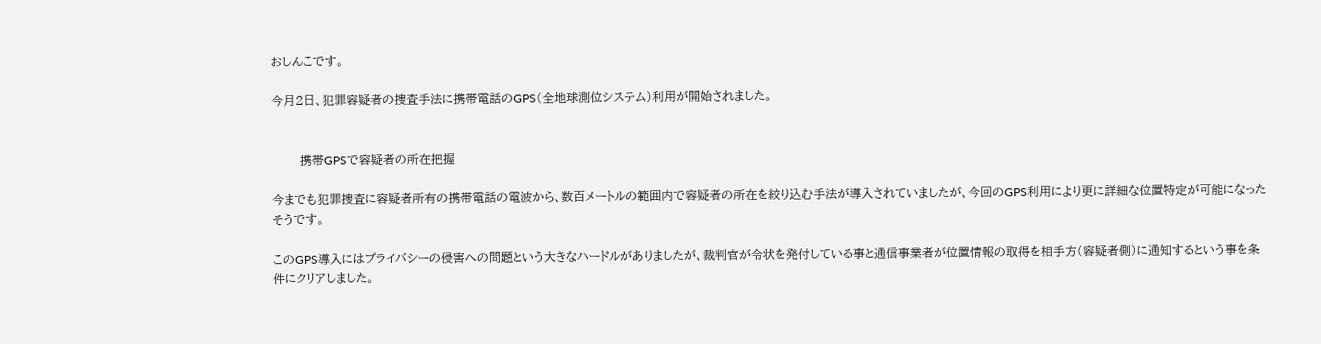おしんこです。

今月2日、犯罪容疑者の捜査手法に携帯電話のGPS(全地球測位システム)利用が開始されました。


       携帯GPSで容疑者の所在把握

今までも犯罪捜査に容疑者所有の携帯電話の電波から、数百メートルの範囲内で容疑者の所在を絞り込む手法が導入されていましたが、今回のGPS利用により更に詳細な位置特定が可能になったそうです。

このGPS導入にはプライバシーの侵害への問題という大きなハードルがありましたが、裁判官が令状を発付している事と通信事業者が位置情報の取得を相手方(容疑者側)に通知するという事を条件にクリアしました。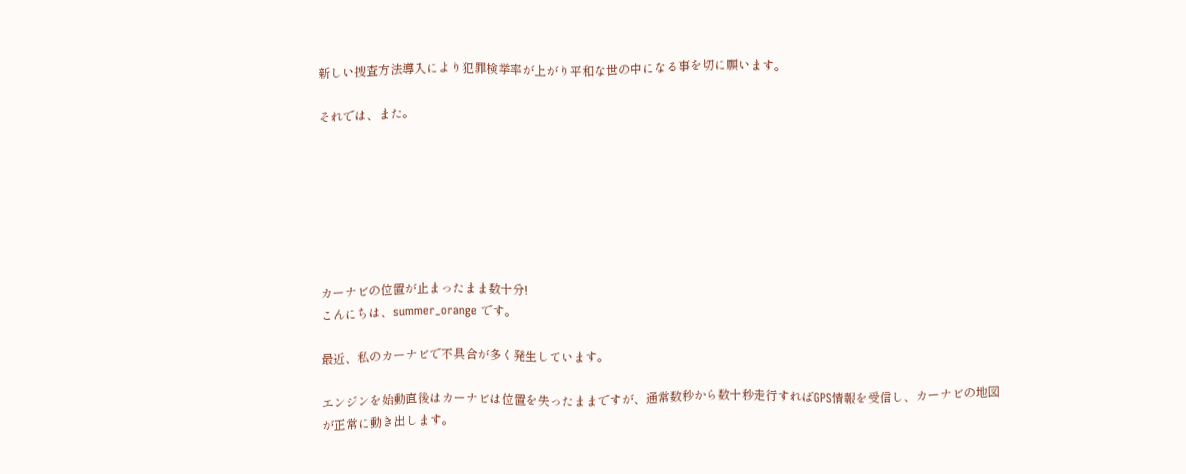新しい捜査方法導入により犯罪検挙率が上がり平和な世の中になる事を切に願います。

それでは、また。







カーナビの位置が止まったまま数十分!
こんにちは、summer_orange です。

最近、私のカーナビで不具合が多く発生しています。

エンジンを始動直後はカーナビは位置を失ったままですが、通常数秒から数十秒走行すればGPS情報を受信し、カーナビの地図が正常に動き出します。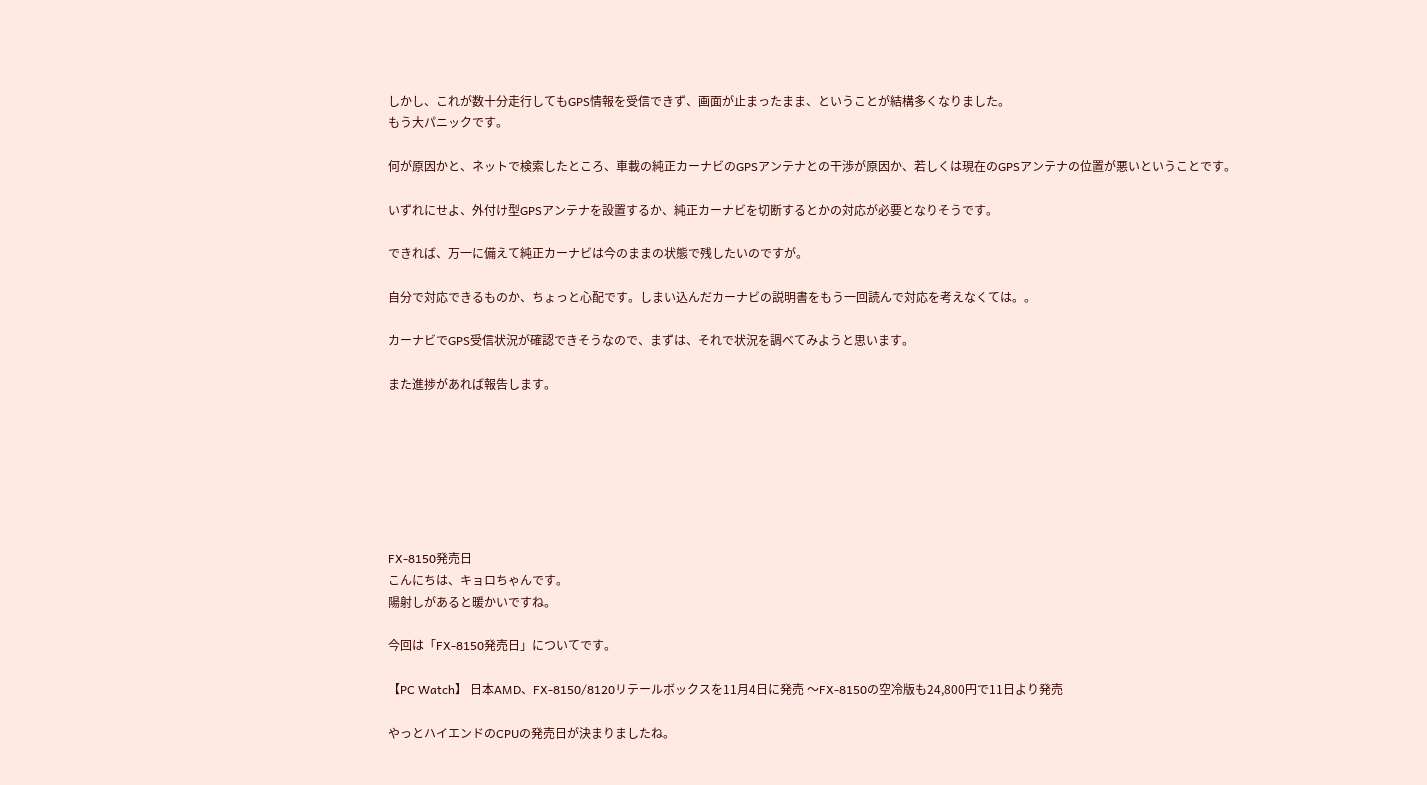しかし、これが数十分走行してもGPS情報を受信できず、画面が止まったまま、ということが結構多くなりました。
もう大パニックです。

何が原因かと、ネットで検索したところ、車載の純正カーナビのGPSアンテナとの干渉が原因か、若しくは現在のGPSアンテナの位置が悪いということです。

いずれにせよ、外付け型GPSアンテナを設置するか、純正カーナビを切断するとかの対応が必要となりそうです。

できれば、万一に備えて純正カーナビは今のままの状態で残したいのですが。

自分で対応できるものか、ちょっと心配です。しまい込んだカーナビの説明書をもう一回読んで対応を考えなくては。。

カーナビでGPS受信状況が確認できそうなので、まずは、それで状況を調べてみようと思います。

また進捗があれば報告します。







FX-8150発売日
こんにちは、キョロちゃんです。
陽射しがあると暖かいですね。

今回は「FX-8150発売日」についてです。

【PC Watch】 日本AMD、FX-8150/8120リテールボックスを11月4日に発売 〜FX-8150の空冷版も24,800円で11日より発売

やっとハイエンドのCPUの発売日が決まりましたね。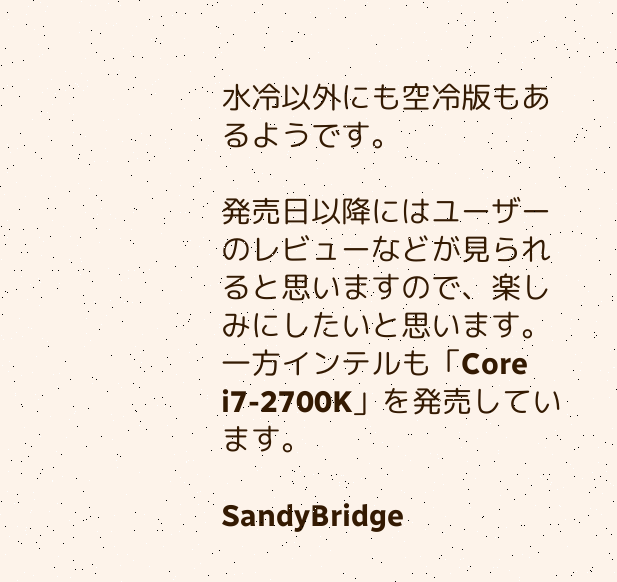水冷以外にも空冷版もあるようです。

発売日以降にはユーザーのレビューなどが見られると思いますので、楽しみにしたいと思います。
一方インテルも「Core i7-2700K」を発売しています。

SandyBridge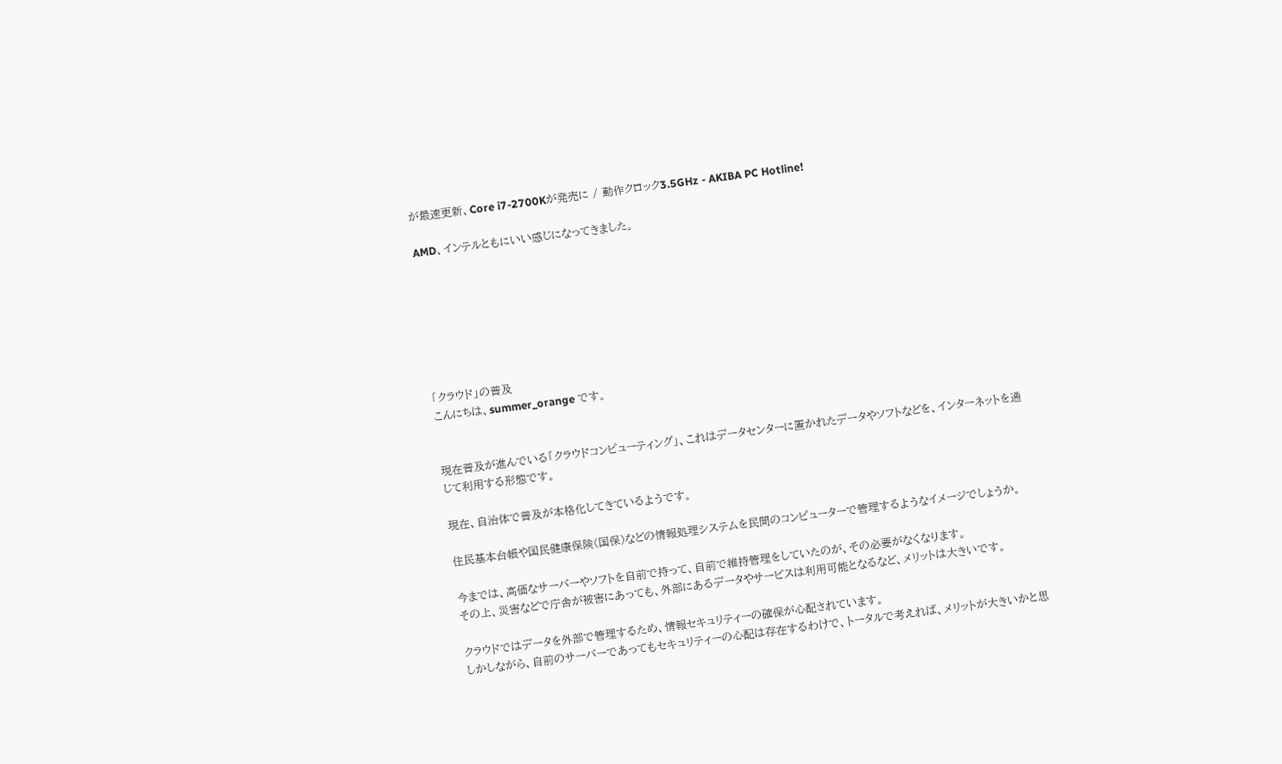が最速更新、Core i7-2700Kが発売に / 動作クロック3.5GHz - AKIBA PC Hotline!

AMD、インテルともにいい感じになってきました。







「クラウド」の普及
こんにちは、summer_orange です。


現在普及が進んでいる「クラウドコンピューティング」、これはデータセンターに置かれたデータやソフトなどを、インターネットを通じて利用する形態です。

現在、自治体で普及が本格化してきているようです。

住民基本台帳や国民健康保険(国保)などの情報処理システムを民間のコンピューターで管理するようなイメージでしょうか。

今までは、高価なサーバーやソフトを自前で持って、自前で維持管理をしていたのが、その必要がなくなります。
その上、災害などで庁舎が被害にあっても、外部にあるデータやサービスは利用可能となるなど、メリットは大きいです。

クラウドではデータを外部で管理するため、情報セキュリティーの確保が心配されています。
しかしながら、自前のサーバーであってもセキュリティーの心配は存在するわけで、トータルで考えれば、メリットが大きいかと思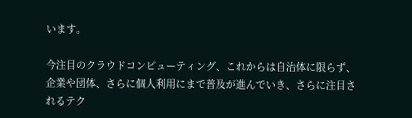います。

今注目のクラウドコンピューティング、これからは自治体に限らず、企業や団体、さらに個人利用にまで普及が進んでいき、さらに注目されるテク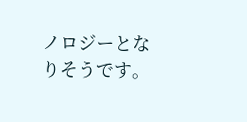ノロジーとなりそうです。